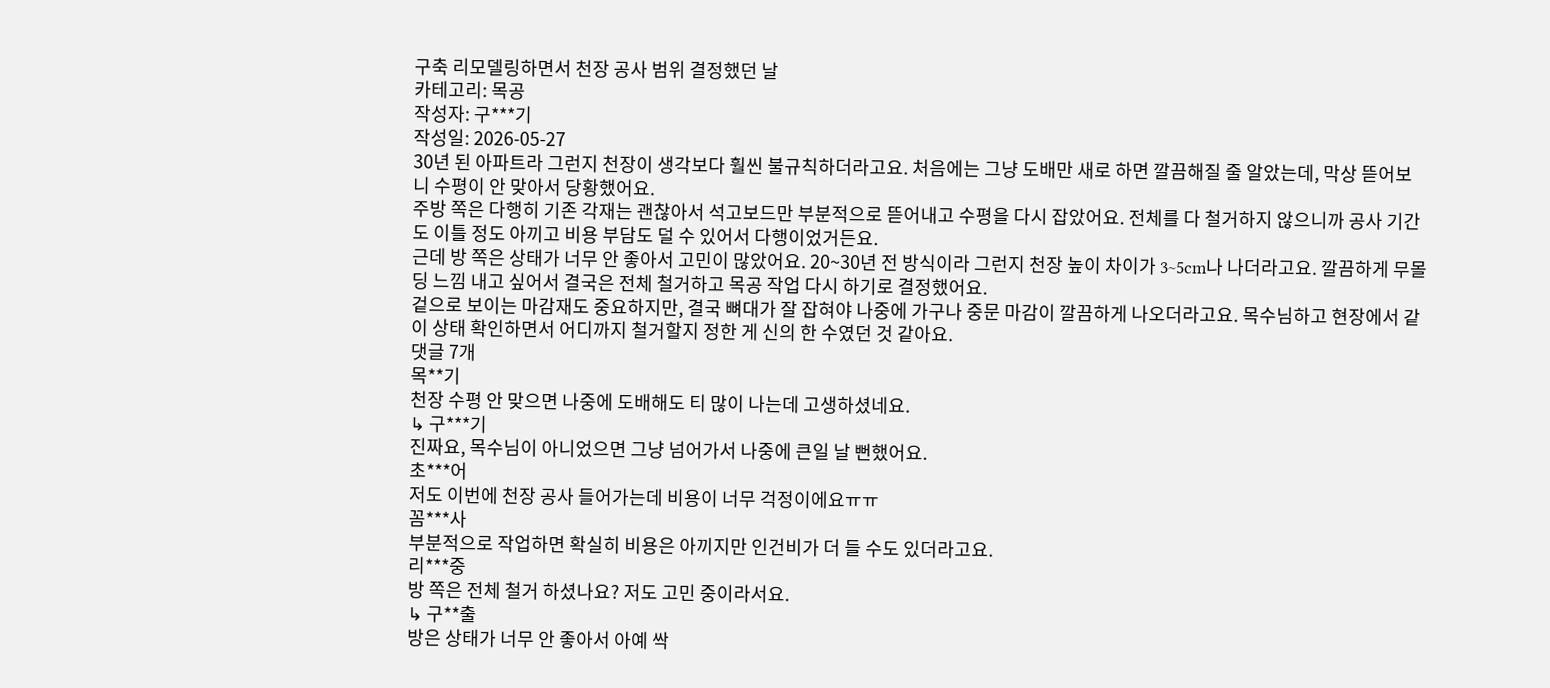구축 리모델링하면서 천장 공사 범위 결정했던 날
카테고리: 목공
작성자: 구***기
작성일: 2026-05-27
30년 된 아파트라 그런지 천장이 생각보다 훨씬 불규칙하더라고요. 처음에는 그냥 도배만 새로 하면 깔끔해질 줄 알았는데, 막상 뜯어보니 수평이 안 맞아서 당황했어요.
주방 쪽은 다행히 기존 각재는 괜찮아서 석고보드만 부분적으로 뜯어내고 수평을 다시 잡았어요. 전체를 다 철거하지 않으니까 공사 기간도 이틀 정도 아끼고 비용 부담도 덜 수 있어서 다행이었거든요.
근데 방 쪽은 상태가 너무 안 좋아서 고민이 많았어요. 20~30년 전 방식이라 그런지 천장 높이 차이가 3~5cm나 나더라고요. 깔끔하게 무몰딩 느낌 내고 싶어서 결국은 전체 철거하고 목공 작업 다시 하기로 결정했어요.
겉으로 보이는 마감재도 중요하지만, 결국 뼈대가 잘 잡혀야 나중에 가구나 중문 마감이 깔끔하게 나오더라고요. 목수님하고 현장에서 같이 상태 확인하면서 어디까지 철거할지 정한 게 신의 한 수였던 것 같아요.
댓글 7개
목**기
천장 수평 안 맞으면 나중에 도배해도 티 많이 나는데 고생하셨네요.
↳ 구***기
진짜요, 목수님이 아니었으면 그냥 넘어가서 나중에 큰일 날 뻔했어요.
초***어
저도 이번에 천장 공사 들어가는데 비용이 너무 걱정이에요ㅠㅠ
꼼***사
부분적으로 작업하면 확실히 비용은 아끼지만 인건비가 더 들 수도 있더라고요.
리***중
방 쪽은 전체 철거 하셨나요? 저도 고민 중이라서요.
↳ 구**출
방은 상태가 너무 안 좋아서 아예 싹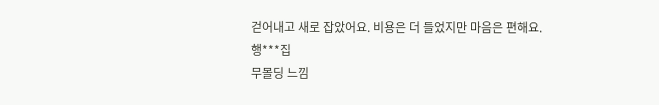걷어내고 새로 잡았어요. 비용은 더 들었지만 마음은 편해요.
행***집
무몰딩 느낌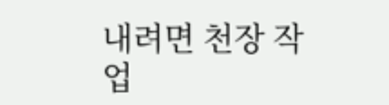내려면 천장 작업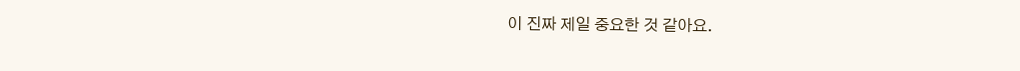이 진짜 제일 중요한 것 같아요.